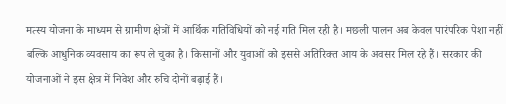मत्स्य योजना के माध्यम से ग्रामीण क्षेत्रों में आर्थिक गतिविधियों को नई गति मिल रही है। मछली पालन अब केवल पारंपरिक पेशा नहीं बल्कि आधुनिक व्यवसाय का रूप ले चुका है। किसानों और युवाओं को इससे अतिरिक्त आय के अवसर मिल रहे हैं। सरकार की योजनाओं ने इस क्षेत्र में निवेश और रुचि दोनों बढ़ाई हैं।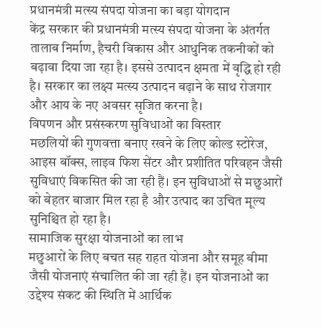प्रधानमंत्री मत्स्य संपदा योजना का बड़ा योगदान
केंद्र सरकार की प्रधानमंत्री मत्स्य संपदा योजना के अंतर्गत तालाब निर्माण, हैचरी विकास और आधुनिक तकनीकों को बढ़ावा दिया जा रहा है। इससे उत्पादन क्षमता में वृद्धि हो रही है। सरकार का लक्ष्य मत्स्य उत्पादन बढ़ाने के साथ रोजगार और आय के नए अवसर सृजित करना है।
विपणन और प्रसंस्करण सुविधाओं का विस्तार
मछलियों की गुणवत्ता बनाए रखने के लिए कोल्ड स्टोरेज, आइस बॉक्स, लाइव फिश सेंटर और प्रशीतित परिवहन जैसी सुविधाएं विकसित की जा रही हैं। इन सुविधाओं से मछुआरों को बेहतर बाजार मिल रहा है और उत्पाद का उचित मूल्य सुनिश्चित हो रहा है।
सामाजिक सुरक्षा योजनाओं का लाभ
मछुआरों के लिए बचत सह राहत योजना और समूह बीमा जैसी योजनाएं संचालित की जा रही हैं। इन योजनाओं का उद्देश्य संकट की स्थिति में आर्थिक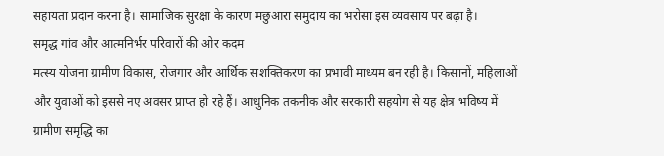सहायता प्रदान करना है। सामाजिक सुरक्षा के कारण मछुआरा समुदाय का भरोसा इस व्यवसाय पर बढ़ा है।
समृद्ध गांव और आत्मनिर्भर परिवारों की ओर कदम
मत्स्य योजना ग्रामीण विकास, रोजगार और आर्थिक सशक्तिकरण का प्रभावी माध्यम बन रही है। किसानों, महिलाओं और युवाओं को इससे नए अवसर प्राप्त हो रहे हैं। आधुनिक तकनीक और सरकारी सहयोग से यह क्षेत्र भविष्य में ग्रामीण समृद्धि का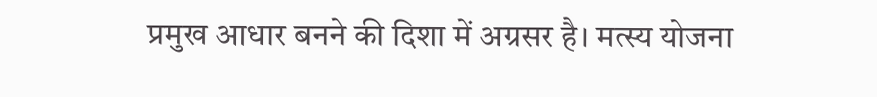प्रमुख आधार बनने की दिशा में अग्रसर है। मत्स्य योजना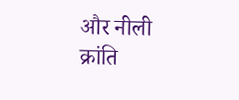और नीली क्रांति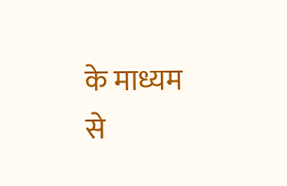के माध्यम से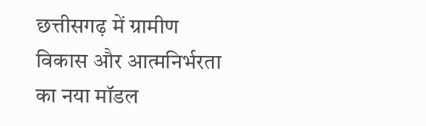छत्तीसगढ़ में ग्रामीण विकास और आत्मनिर्भरता का नया मॉडल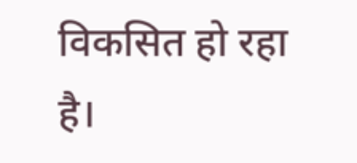विकसित हो रहा है।